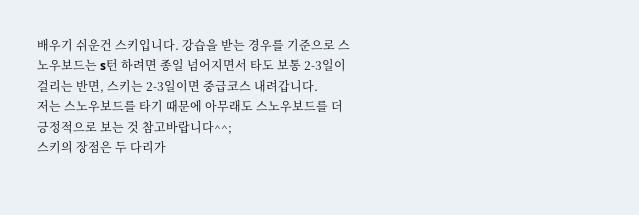배우기 쉬운건 스키입니다. 강습을 받는 경우를 기준으로 스노우보드는 s턴 하려면 종일 넘어지면서 타도 보통 2-3일이 걸리는 반면, 스키는 2-3일이면 중급코스 내려갑니다.
저는 스노우보드를 타기 때문에 아무래도 스노우보드를 더 긍정적으로 보는 것 참고바랍니다^^;
스키의 장점은 두 다리가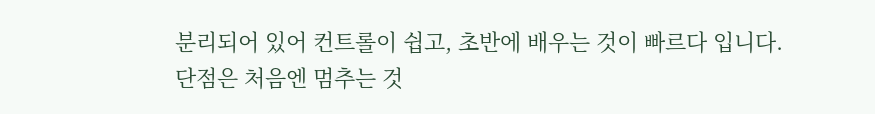분리되어 있어 컨트롤이 쉽고, 초반에 배우는 것이 빠르다 입니다.
단점은 처음엔 멈추는 것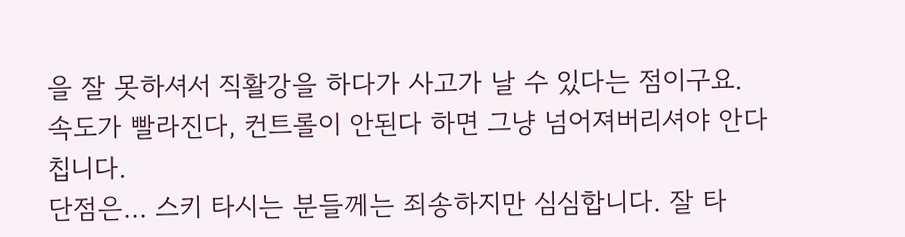을 잘 못하셔서 직활강을 하다가 사고가 날 수 있다는 점이구요. 속도가 빨라진다, 컨트롤이 안된다 하면 그냥 넘어져버리셔야 안다칩니다.
단점은... 스키 타시는 분들께는 죄송하지만 심심합니다. 잘 타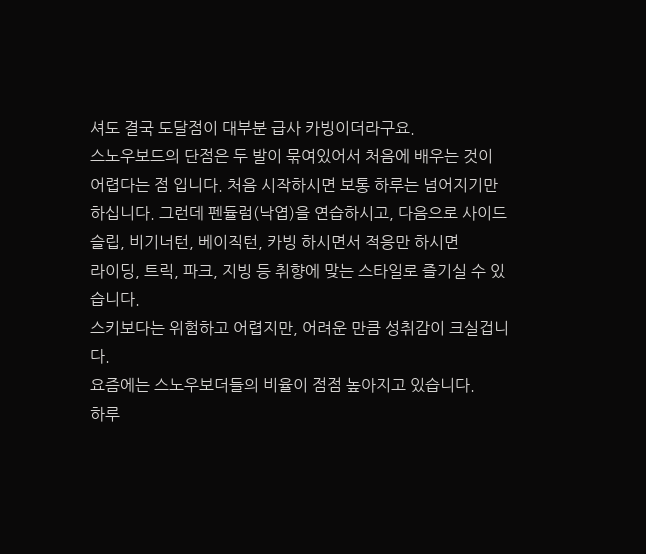셔도 결국 도달점이 대부분 급사 카빙이더라구요.
스노우보드의 단점은 두 발이 묶여있어서 처음에 배우는 것이 어렵다는 점 입니다. 처음 시작하시면 보통 하루는 넘어지기만 하십니다. 그런데 펜듈럼(낙엽)을 연습하시고, 다음으로 사이드 슬립, 비기너턴, 베이직턴, 카빙 하시면서 적응만 하시면
라이딩, 트릭, 파크, 지빙 등 취향에 맞는 스타일로 즐기실 수 있습니다.
스키보다는 위험하고 어렵지만, 어려운 만큼 성취감이 크실겁니다.
요즘에는 스노우보더들의 비율이 점점 높아지고 있습니다.
하루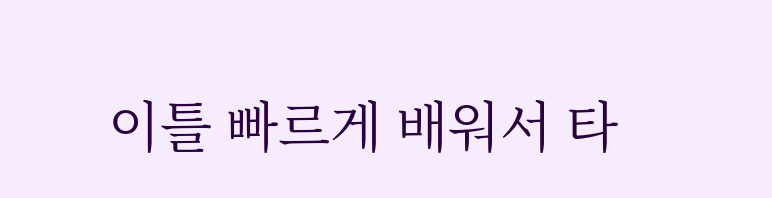이틀 빠르게 배워서 타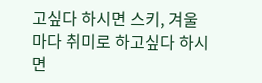고싶다 하시면 스키, 겨울마다 취미로 하고싶다 하시면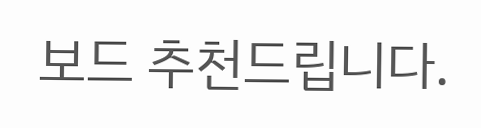보드 추천드립니다.